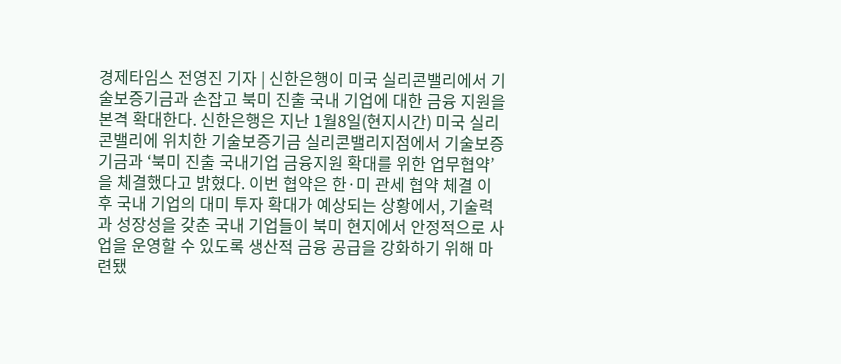경제타임스 전영진 기자 | 신한은행이 미국 실리콘밸리에서 기술보증기금과 손잡고 북미 진출 국내 기업에 대한 금융 지원을 본격 확대한다. 신한은행은 지난 1월8일(현지시간) 미국 실리콘밸리에 위치한 기술보증기금 실리콘밸리지점에서 기술보증기금과 ‘북미 진출 국내기업 금융지원 확대를 위한 업무협약’을 체결했다고 밝혔다. 이번 협약은 한·미 관세 협약 체결 이후 국내 기업의 대미 투자 확대가 예상되는 상황에서, 기술력과 성장성을 갖춘 국내 기업들이 북미 현지에서 안정적으로 사업을 운영할 수 있도록 생산적 금융 공급을 강화하기 위해 마련됐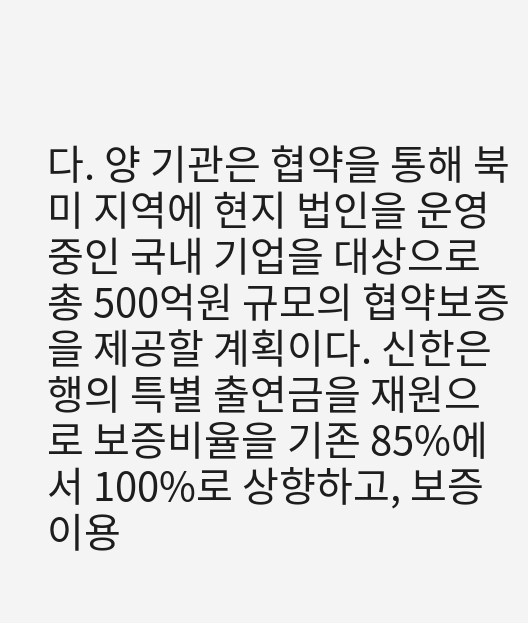다. 양 기관은 협약을 통해 북미 지역에 현지 법인을 운영 중인 국내 기업을 대상으로 총 500억원 규모의 협약보증을 제공할 계획이다. 신한은행의 특별 출연금을 재원으로 보증비율을 기존 85%에서 100%로 상향하고, 보증 이용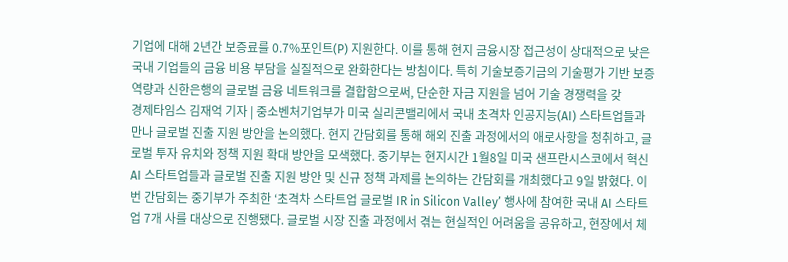기업에 대해 2년간 보증료를 0.7%포인트(P) 지원한다. 이를 통해 현지 금융시장 접근성이 상대적으로 낮은 국내 기업들의 금융 비용 부담을 실질적으로 완화한다는 방침이다. 특히 기술보증기금의 기술평가 기반 보증 역량과 신한은행의 글로벌 금융 네트워크를 결합함으로써, 단순한 자금 지원을 넘어 기술 경쟁력을 갖
경제타임스 김재억 기자 | 중소벤처기업부가 미국 실리콘밸리에서 국내 초격차 인공지능(AI) 스타트업들과 만나 글로벌 진출 지원 방안을 논의했다. 현지 간담회를 통해 해외 진출 과정에서의 애로사항을 청취하고, 글로벌 투자 유치와 정책 지원 확대 방안을 모색했다. 중기부는 현지시간 1월8일 미국 샌프란시스코에서 혁신 AI 스타트업들과 글로벌 진출 지원 방안 및 신규 정책 과제를 논의하는 간담회를 개최했다고 9일 밝혔다. 이번 간담회는 중기부가 주최한 ‘초격차 스타트업 글로벌 IR in Silicon Valley’ 행사에 참여한 국내 AI 스타트업 7개 사를 대상으로 진행됐다. 글로벌 시장 진출 과정에서 겪는 현실적인 어려움을 공유하고, 현장에서 체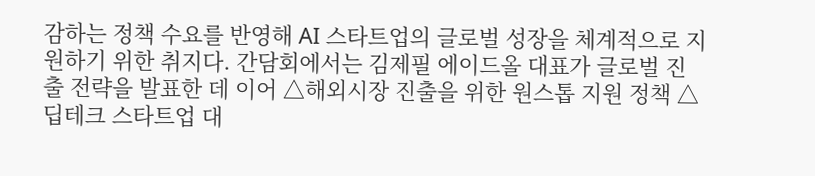감하는 정책 수요를 반영해 AI 스타트업의 글로벌 성장을 체계적으로 지원하기 위한 취지다. 간담회에서는 김제필 에이드올 대표가 글로벌 진출 전략을 발표한 데 이어 △해외시장 진출을 위한 원스톱 지원 정책 △딥테크 스타트업 대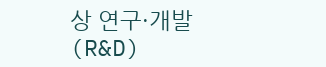상 연구·개발(R&D)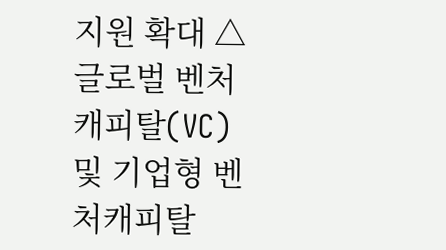지원 확대 △글로벌 벤처캐피탈(VC) 및 기업형 벤처캐피탈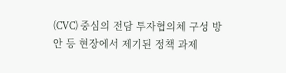(CVC) 중심의 전담 투자협의체 구성 방안 등 현장에서 제기된 정책 과제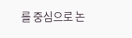를 중심으로 논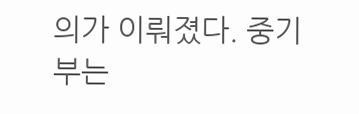의가 이뤄졌다. 중기부는